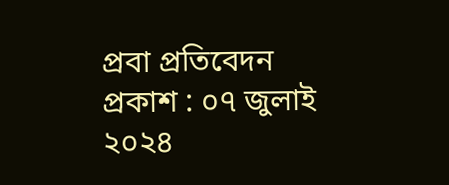প্রবা প্রতিবেদন
প্রকাশ : ০৭ জুলাই ২০২৪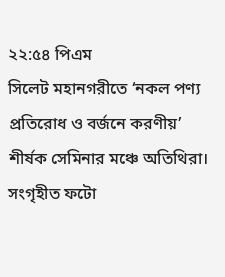২২:৫৪ পিএম
সিলেট মহানগরীতে ‘নকল পণ্য প্রতিরোধ ও বর্জনে করণীয়’ শীর্ষক সেমিনার মঞ্চে অতিথিরা। সংগৃহীত ফটো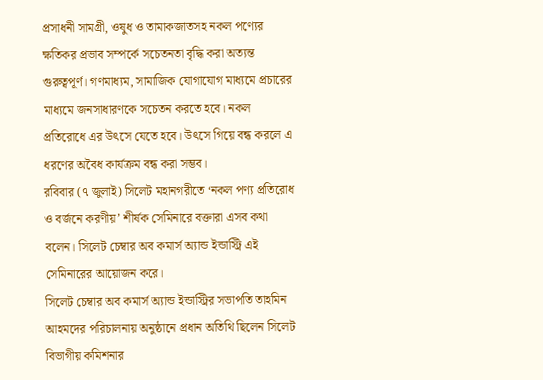প্রসাধনী সামগ্রী, ওষুধ ও তামাকজাতসহ নকল পণ্যের ক্ষতিকর প্রভাব সম্পর্কে সচেতনতা বৃদ্ধি করা অত্যন্ত গুরুত্বপূর্ণ। গণমাধ্যম, সামাজিক যোগাযোগ মাধ্যমে প্রচারের মাধ্যমে জনসাধারণকে সচেতন করতে হবে। নকল প্রতিরোধে এর উৎসে যেতে হবে। উৎসে গিয়ে বন্ধ করলে এ ধরণের অবৈধ কার্যক্রম বন্ধ করা সম্ভব।
রবিবার (৭ জুলাই) সিলেট মহানগরীতে ‘নকল পণ্য প্রতিরোধ ও বর্জনে করণীয়’ শীর্ষক সেমিনারে বক্তারা এসব কথা বলেন। সিলেট চেম্বার অব কমার্স অ্যান্ড ইন্ডাস্ট্রি এই সেমিনারের আয়োজন করে।
সিলেট চেম্বার অব কমার্স অ্যান্ড ইন্ডাস্ট্রির সভাপতি তাহমিন আহমদের পরিচালনায় অনুষ্ঠানে প্রধান অতিথি ছিলেন সিলেট বিভাগীয় কমিশনার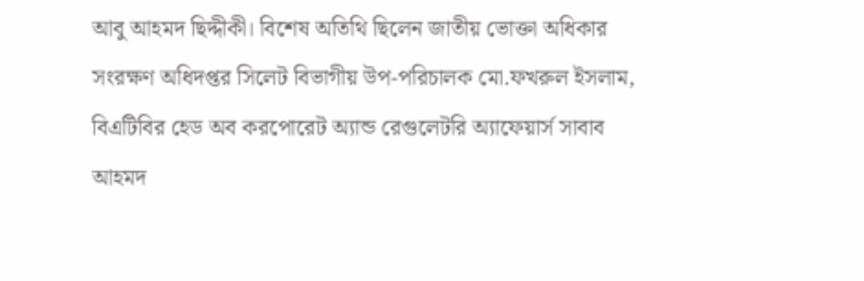আবু আহমদ ছিদ্দীকী। বিশেষ অতিথি ছিলেন জাতীয় ভোক্তা অধিকার সংরক্ষণ অধিদপ্তর সিলেট বিভাগীয় উপ-পরিচালক মো.ফখরুল ইসলাম, বিএটিবির হেড অব করপোরেট অ্যান্ড রেগুলেটরি অ্যাফেয়ার্স সাবাব আহমদ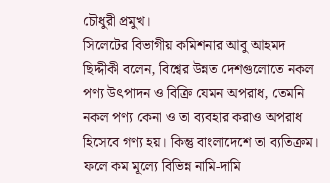চৌধুরী প্রমুখ।
সিলেটের বিভাগীয় কমিশনার আবু আহমদ ছিদ্দীকী বলেন, বিশ্বের উন্নত দেশগুলোতে নকল পণ্য উৎপাদন ও বিক্রি যেমন অপরাধ, তেমনি নকল পণ্য কেনা ও তা ব্যবহার করাও অপরাধ হিসেবে গণ্য হয়। কিন্তু বাংলাদেশে তা ব্যতিক্রম। ফলে কম মূল্যে বিভিন্ন নামি-দামি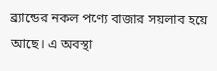ব্র্যান্ডের নকল পণ্যে বাজার সয়লাব হয়ে আছে। এ অবস্থা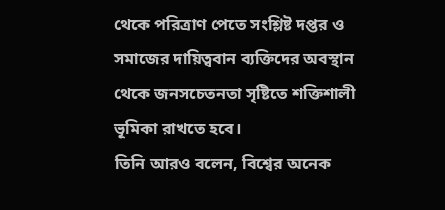থেকে পরিত্রাণ পেতে সংশ্লিষ্ট দপ্তর ও সমাজের দায়িত্ববান ব্যক্তিদের অবস্থান থেকে জনসচেতনতা সৃষ্টিতে শক্তিশালী ভূমিকা রাখতে হবে।
তিনি আরও বলেন, বিশ্বের অনেক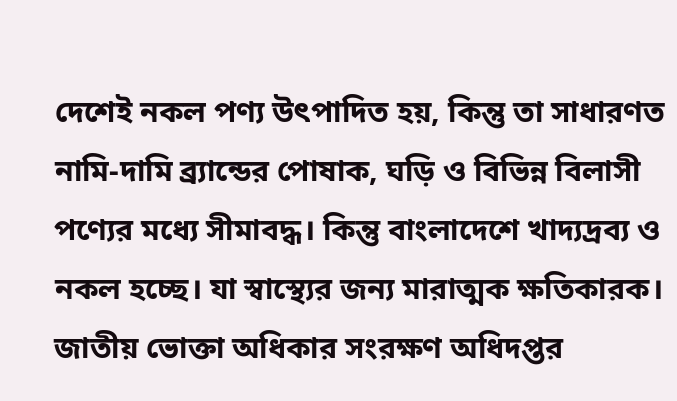দেশেই নকল পণ্য উৎপাদিত হয়, কিন্তু তা সাধারণত নামি-দামি ব্র্যান্ডের পোষাক, ঘড়ি ও বিভিন্ন বিলাসী পণ্যের মধ্যে সীমাবদ্ধ। কিন্তু বাংলাদেশে খাদ্যদ্রব্য ও নকল হচ্ছে। যা স্বাস্থ্যের জন্য মারাত্মক ক্ষতিকারক।
জাতীয় ভোক্তা অধিকার সংরক্ষণ অধিদপ্তর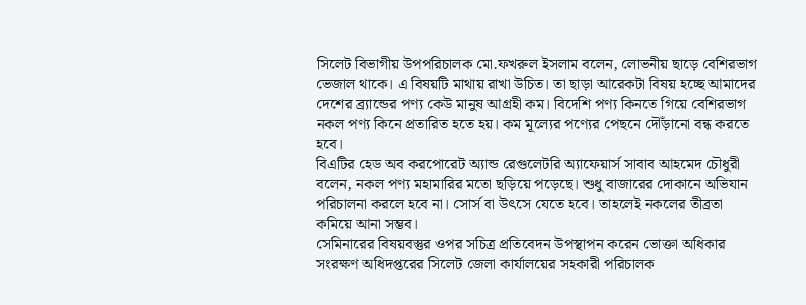সিলেট বিভাগীয় উপপরিচালক মো.ফখরুল ইসলাম বলেন, লোভনীয় ছাড়ে বেশিরভাগ ভেজাল থাকে। এ বিষয়টি মাথায় রাখা উচিত। তা ছাড়া আরেকটা বিষয় হচ্ছে আমাদের দেশের ব্র্যান্ডের পণ্য কেউ মানুষ আগ্রহী কম। বিদেশি পণ্য কিনতে গিয়ে বেশিরভাগ নকল পণ্য কিনে প্রতারিত হতে হয়। কম মূল্যের পণ্যের পেছনে দৌঁড়ানো বন্ধ করতে হবে।
বিএটির হেড অব করপোরেট অ্যান্ড রেগুলেটরি অ্যাফেয়ার্স সাবাব আহমেদ চৌধুরী বলেন, নকল পণ্য মহামারির মতো ছড়িয়ে পড়েছে। শুধু বাজারের দোকানে অভিযান পরিচালনা করলে হবে না। সোর্স বা উৎসে যেতে হবে। তাহলেই নকলের তীব্রতা কমিয়ে আনা সম্ভব।
সেমিনারের বিষয়বস্তুর ওপর সচিত্র প্রতিবেদন উপস্থাপন করেন ভোক্তা অধিকার সংরক্ষণ অধিদপ্তরের সিলেট জেলা কার্যালয়ের সহকারী পরিচালক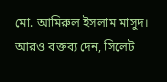মো. আমিরুল ইসলাম মাসুদ।
আরও বক্তব্য দেন, সিলেট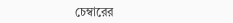চেম্বারের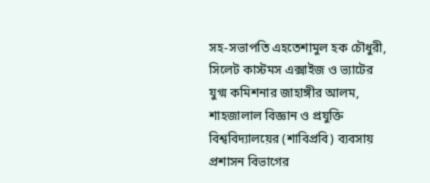সহ-সভাপতি এহতেশামুল হক চৌধুরী, সিলেট কাস্টমস এক্সাইজ ও ভ্যাটের যুগ্ম কমিশনার জাহাঙ্গীর আলম, শাহজালাল বিজ্ঞান ও প্রযুক্তি বিশ্ববিদ্যালয়ের (শাবিপ্রবি) ব্যবসায় প্রশাসন বিভাগের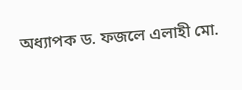অধ্যাপক ড. ফজলে এলাহী মো.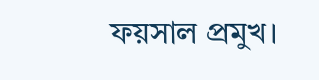ফয়সাল প্রমুখ।